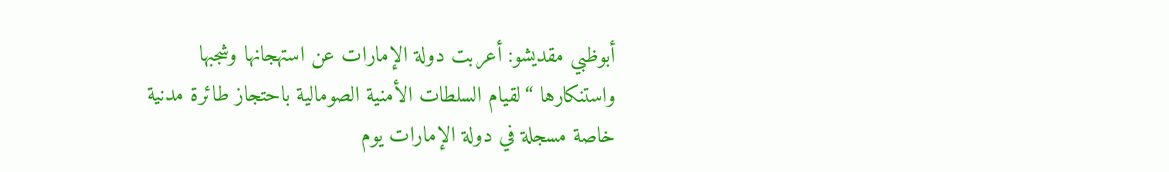أبوظبي مقديشو: أعربت دولة الإمارات عن استهجانها وشجبها واستنكارها “لقيام السلطات الأمنية الصومالية باحتجاز طائرة مدنية خاصة مسجلة في دولة الإمارات يوم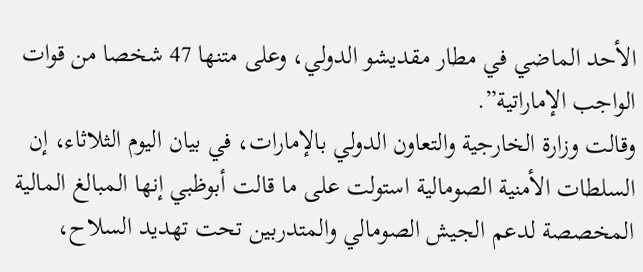الأحد الماضي في مطار مقديشو الدولي، وعلى متنها 47 شخصا من قوات الواجب الإماراتية”.
وقالت وزارة الخارجية والتعاون الدولي بالإمارات، في بيان اليوم الثلاثاء، إن السلطات الأمنية الصومالية استولت على ما قالت أبوظبي إنها المبالغ المالية المخصصة لدعم الجيش الصومالي والمتدربين تحت تهديد السلاح،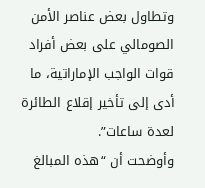وتطاول بعض عناصر الأمن الصومالي على بعض أفراد قوات الواجب الإماراتية، ما أدى إلى تأخير إقلاع الطائرة لعدة ساعات”.
وأوضحت أن “هذه المبالغ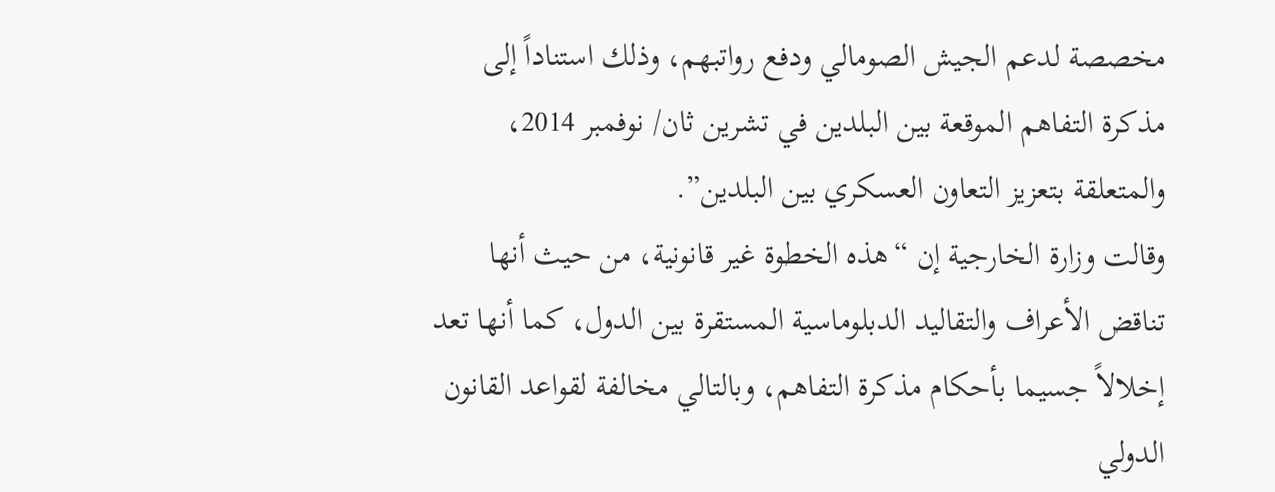مخصصة لدعم الجيش الصومالي ودفع رواتبهم، وذلك استناداً إلى مذكرة التفاهم الموقعة بين البلدين في تشرين ثان/ نوفمبر 2014، والمتعلقة بتعزيز التعاون العسكري بين البلدين”.
وقالت وزارة الخارجية إن “هذه الخطوة غير قانونية، من حيث أنها تناقض الأعراف والتقاليد الدبلوماسية المستقرة بين الدول، كما أنها تعد إخلالاً جسيما بأحكام مذكرة التفاهم، وبالتالي مخالفة لقواعد القانون الدولي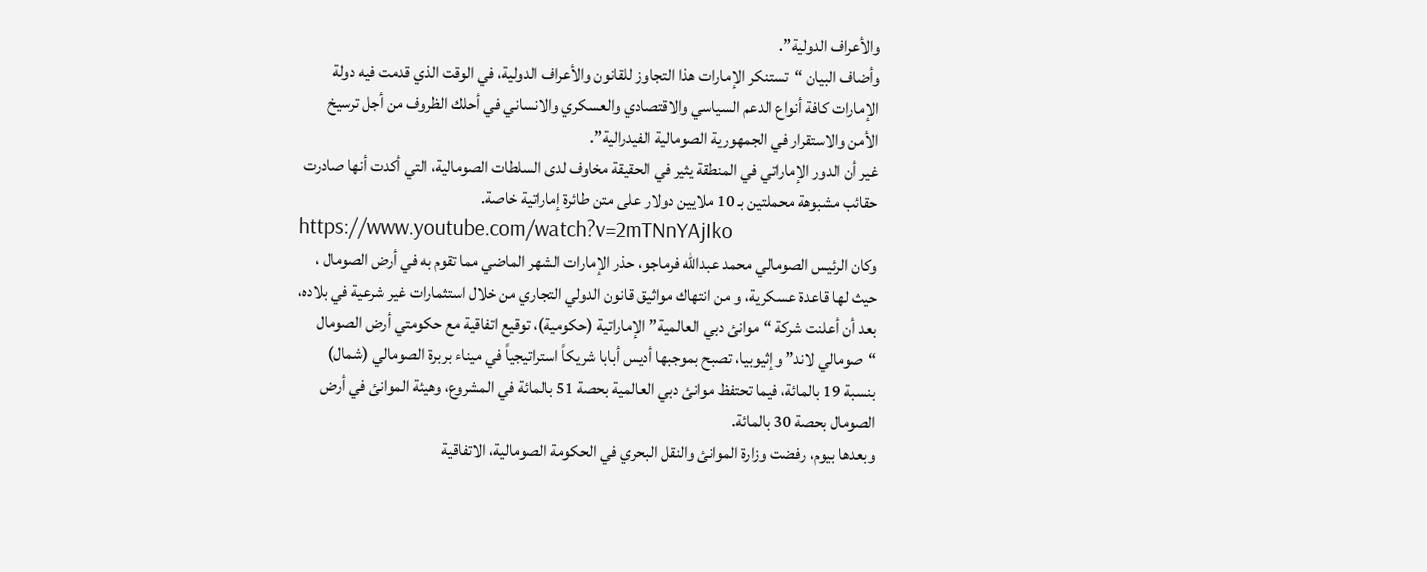والأعراف الدولية”.
وأضاف البيان “تستنكر الإمارات هذا التجاوز للقانون والأعراف الدولية، في الوقت الذي قدمت فيه دولة الإمارات كافة أنواع الدعم السياسي والاقتصادي والعسكري والانساني في أحلك الظروف من أجل ترسيخ الأمن والاستقرار في الجمهورية الصومالية الفيدرالية”.
غير أن الدور الإماراتي في المنطقة يثير في الحقيقة مخاوف لدى السلطات الصومالية، التي أكدت أنها صادرت حقائب مشبوهة محملتين بـ 10 ملايين دولار على متن طائرة إماراتية خاصة.
https://www.youtube.com/watch?v=2mTNnYAjIko
وكان الرئيس الصومالي محمد عبدالله فرماجو، حذر الإمارات الشهر الماضي مما تقوم به في أرض الصومال ، حيث لها قاعدة عسكرية، و من انتهاك مواثيق قانون الدولي التجاري من خلال استثمارات غير شرعية في بلاده، بعد أن أعلنت شركة “موانئ دبي العالمية” الإماراتية (حكومية)، توقيع اتفاقية مع حكومتي أرض الصومال “صومالي لاند” وإثيوبيا، تصبح بموجبها أديس أبابا شريكاً استراتيجياً في ميناء بربرة الصومالي (شمال) بنسبة 19 بالمائة، فيما تحتفظ موانئ دبي العالمية بحصة 51 بالمائة في المشروع، وهيئة الموانئ في أرض الصومال بحصة 30 بالمائة.
وبعدها بيوم، رفضت وزارة الموانئ والنقل البحري في الحكومة الصومالية، الاتفاقية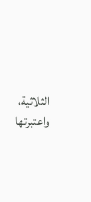الثلاثية، واعتبرتها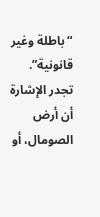“باطلة وغير قانونية”.
تجدر الإشارة أن أرض الصومال، أو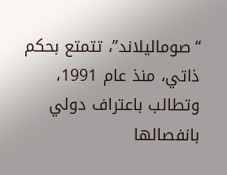“صوماليلاند”، تتمتع بحكم ذاتي، منذ عام 1991، وتطالب باعتراف دولي بانفصالها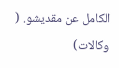الكامل عن مقديشو. ( وكالات)